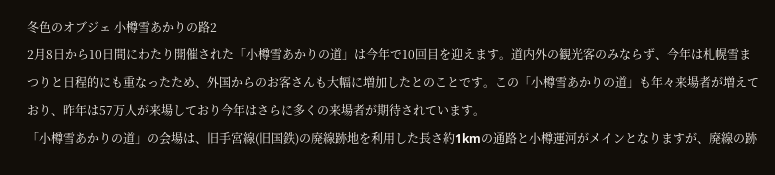冬色のオブジェ 小樽雪あかりの路2
2月8日から10日間にわたり開催された「小樽雪あかりの道」は今年で10回目を迎えます。道内外の観光客のみならず、今年は札幌雪まつりと日程的にも重なったため、外国からのお客さんも大幅に増加したとのことです。この「小樽雪あかりの道」も年々来場者が増えており、昨年は57万人が来場しており今年はさらに多くの来場者が期待されています。
「小樽雪あかりの道」の会場は、旧手宮線(旧国鉄)の廃線跡地を利用した長さ約1kmの通路と小樽運河がメインとなりますが、廃線の跡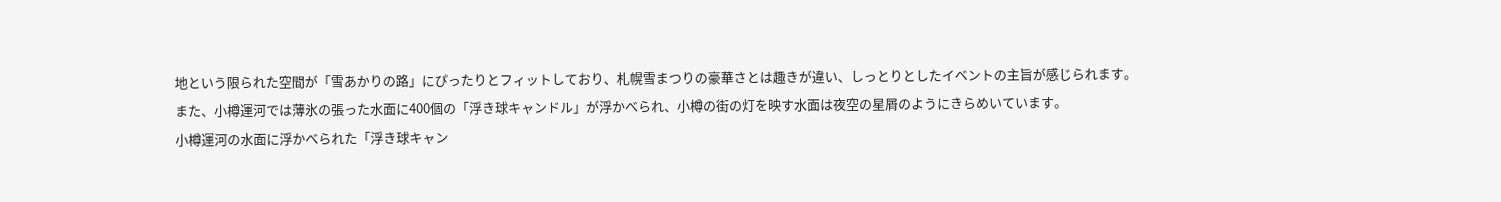地という限られた空間が「雪あかりの路」にぴったりとフィットしており、札幌雪まつりの豪華さとは趣きが違い、しっとりとしたイベントの主旨が感じられます。
また、小樽運河では薄氷の張った水面に400個の「浮き球キャンドル」が浮かべられ、小樽の街の灯を映す水面は夜空の星屑のようにきらめいています。
小樽運河の水面に浮かべられた「浮き球キャン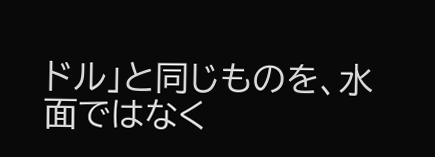ドル」と同じものを、水面ではなく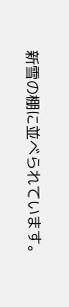新雪の棚に並べられています。